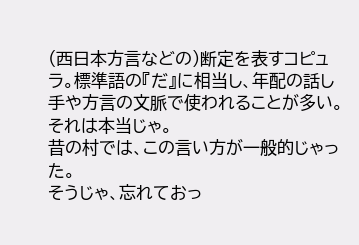(西日本方言などの)断定を表すコピュラ。標準語の『だ』に相当し、年配の話し手や方言の文脈で使われることが多い。
それは本当じゃ。
昔の村では、この言い方が一般的じゃった。
そうじゃ、忘れておっ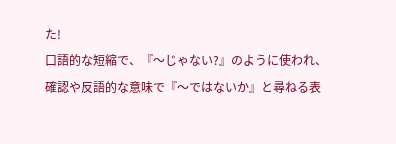た!
口語的な短縮で、『〜じゃない?』のように使われ、確認や反語的な意味で『〜ではないか』と尋ねる表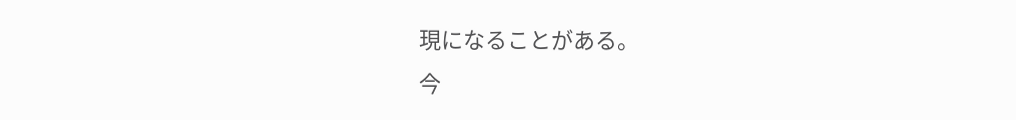現になることがある。
今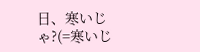日、寒いじゃ?(=寒いじ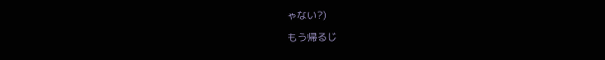ゃない?)
もう帰るじ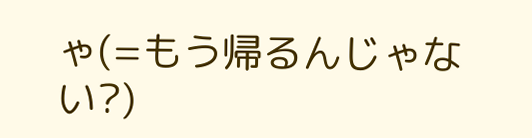ゃ(=もう帰るんじゃない?)